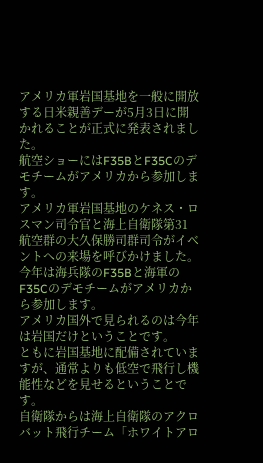アメリカ軍岩国基地を一般に開放する日米親善デーが5月3日に開かれることが正式に発表されました。
航空ショーにはF35BとF35Cのデモチームがアメリカから参加します。
アメリカ軍岩国基地のケネス・ロスマン司令官と海上自衛隊第31航空群の大久保勝司群司令がイベントへの来場を呼びかけました。
今年は海兵隊のF35Bと海軍のF35Cのデモチームがアメリカから参加します。
アメリカ国外で見られるのは今年は岩国だけということです。
ともに岩国基地に配備されていますが、通常よりも低空で飛行し機能性などを見せるということです。
自衛隊からは海上自衛隊のアクロバット飛行チーム「ホワイトアロ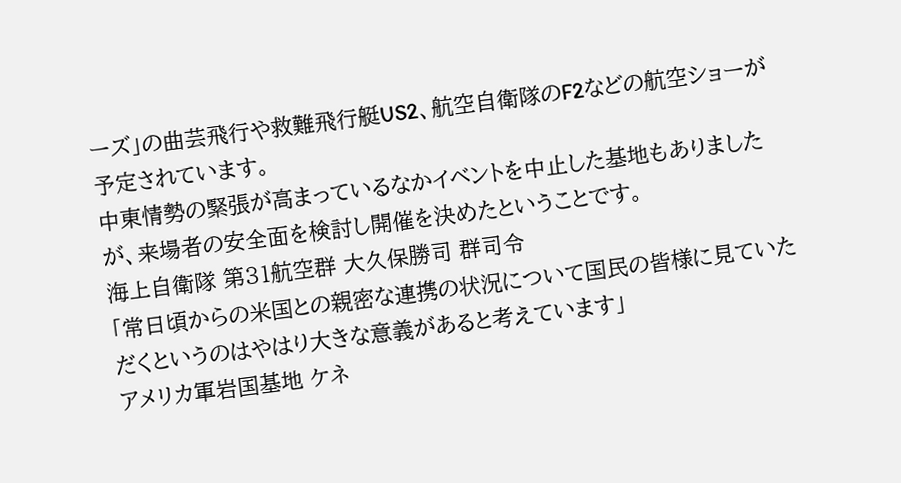ーズ」の曲芸飛行や救難飛行艇US2、航空自衛隊のF2などの航空ショーが予定されています。
中東情勢の緊張が高まっているなかイベントを中止した基地もありましたが、来場者の安全面を検討し開催を決めたということです。
海上自衛隊 第31航空群 大久保勝司 群司令
「常日頃からの米国との親密な連携の状況について国民の皆様に見ていただくというのはやはり大きな意義があると考えています」
アメリカ軍岩国基地 ケネ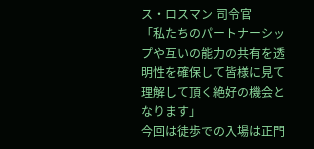ス・ロスマン 司令官
「私たちのパートナーシップや互いの能力の共有を透明性を確保して皆様に見て理解して頂く絶好の機会となります」
今回は徒歩での入場は正門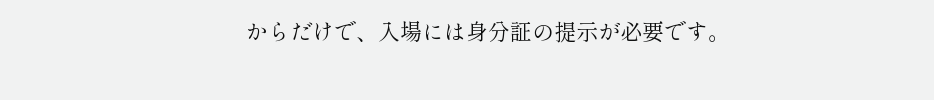からだけで、入場には身分証の提示が必要です。